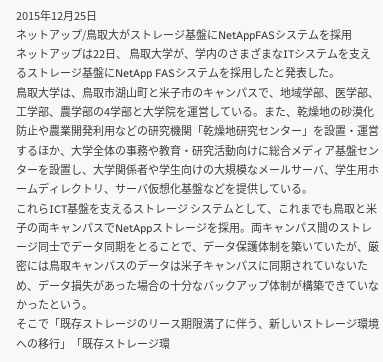2015年12月25日
ネットアップ/鳥取大がストレージ基盤にNetAppFASシステムを採用
ネットアップは22日、 鳥取大学が、学内のさまざまなITシステムを支えるストレージ基盤にNetApp FASシステムを採用したと発表した。
鳥取大学は、鳥取市湖山町と米子市のキャンパスで、地域学部、医学部、工学部、農学部の4学部と大学院を運営している。また、乾燥地の砂漠化防止や農業開発利用などの研究機関「乾燥地研究センター」を設置・運営するほか、大学全体の事務や教育・研究活動向けに総合メディア基盤センターを設置し、大学関係者や学生向けの大規模なメールサーバ、学生用ホームディレクトリ、サーバ仮想化基盤などを提供している。
これらICT基盤を支えるストレージ システムとして、これまでも鳥取と米子の両キャンパスでNetAppストレージを採用。両キャンパス間のストレージ同士でデータ同期をとることで、データ保護体制を築いていたが、厳密には鳥取キャンパスのデータは米子キャンパスに同期されていないため、データ損失があった場合の十分なバックアップ体制が構築できていなかったという。
そこで「既存ストレージのリース期限満了に伴う、新しいストレージ環境への移行」「既存ストレージ環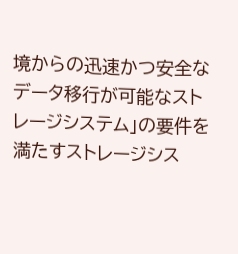境からの迅速かつ安全なデータ移行が可能なストレージシステム」の要件を満たすストレージシス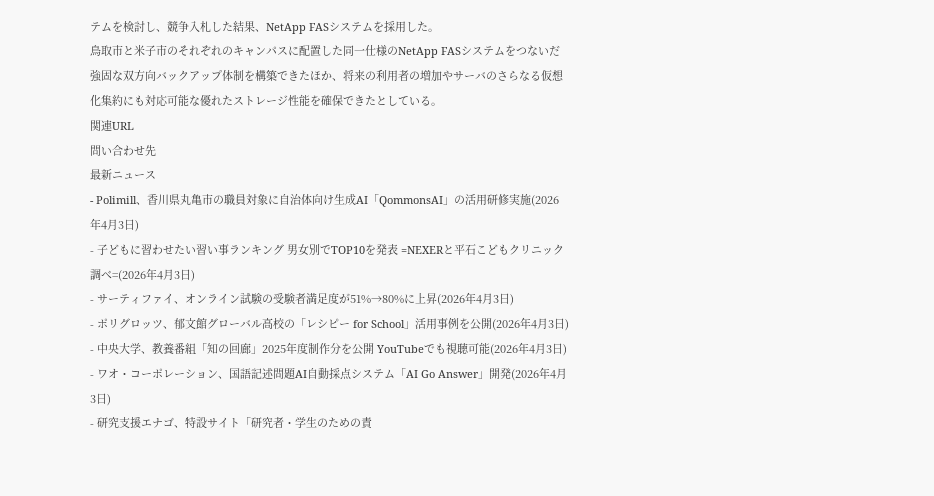テムを検討し、競争入札した結果、NetApp FASシステムを採用した。
鳥取市と米子市のそれぞれのキャンパスに配置した同一仕様のNetApp FASシステムをつないだ強固な双方向バックアップ体制を構築できたほか、将来の利用者の増加やサーバのさらなる仮想化集約にも対応可能な優れたストレージ性能を確保できたとしている。
関連URL
問い合わせ先
最新ニュース
- Polimill、香川県丸亀市の職員対象に自治体向け生成AI「QommonsAI」の活用研修実施(2026年4月3日)
- 子どもに習わせたい習い事ランキング 男女別でTOP10を発表 =NEXERと平石こどもクリニック調べ=(2026年4月3日)
- サーティファイ、オンライン試験の受験者満足度が51%→80%に上昇(2026年4月3日)
- ポリグロッツ、郁文館グローバル高校の「レシピー for School」活用事例を公開(2026年4月3日)
- 中央大学、教養番組「知の回廊」2025年度制作分を公開 YouTubeでも視聴可能(2026年4月3日)
- ワオ・コーポレーション、国語記述問題AI自動採点システム「AI Go Answer」開発(2026年4月3日)
- 研究支援エナゴ、特設サイト「研究者・学生のための責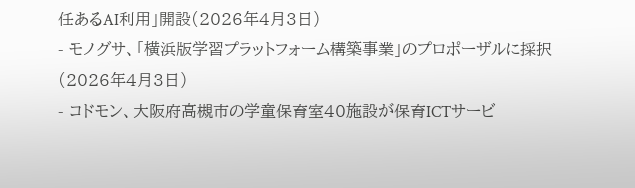任あるAI利用」開設(2026年4月3日)
- モノグサ、「横浜版学習プラットフォーム構築事業」のプロポーザルに採択(2026年4月3日)
- コドモン、大阪府高槻市の学童保育室40施設が保育ICTサービ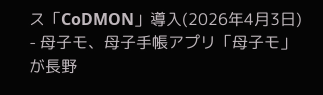ス「CoDMON」導入(2026年4月3日)
- 母子モ、母子手帳アプリ「母子モ」が長野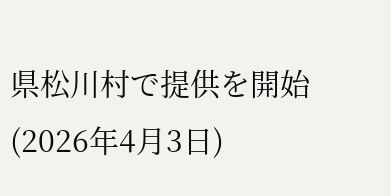県松川村で提供を開始(2026年4月3日)